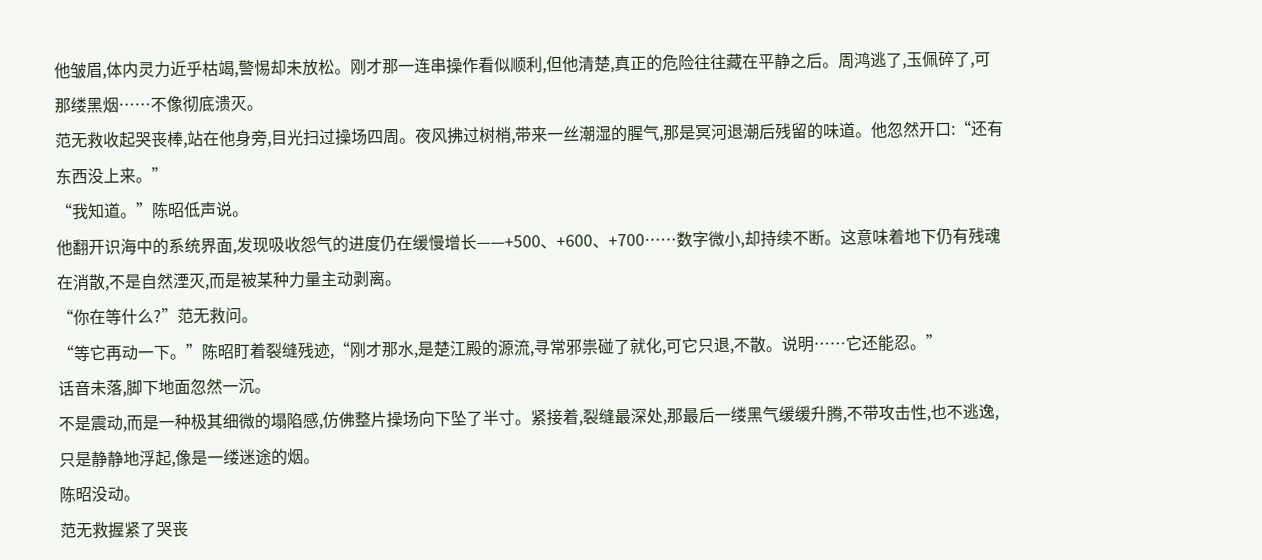他皱眉,体内灵力近乎枯竭,警惕却未放松。刚才那一连串操作看似顺利,但他清楚,真正的危险往往藏在平静之后。周鸿逃了,玉佩碎了,可那缕黑烟……不像彻底溃灭。
范无救收起哭丧棒,站在他身旁,目光扫过操场四周。夜风拂过树梢,带来一丝潮湿的腥气,那是冥河退潮后残留的味道。他忽然开口:“还有东西没上来。”
“我知道。”陈昭低声说。
他翻开识海中的系统界面,发现吸收怨气的进度仍在缓慢增长——+500、+600、+700……数字微小,却持续不断。这意味着地下仍有残魂在消散,不是自然湮灭,而是被某种力量主动剥离。
“你在等什么?”范无救问。
“等它再动一下。”陈昭盯着裂缝残迹,“刚才那水,是楚江殿的源流,寻常邪祟碰了就化,可它只退,不散。说明……它还能忍。”
话音未落,脚下地面忽然一沉。
不是震动,而是一种极其细微的塌陷感,仿佛整片操场向下坠了半寸。紧接着,裂缝最深处,那最后一缕黑气缓缓升腾,不带攻击性,也不逃逸,只是静静地浮起,像是一缕迷途的烟。
陈昭没动。
范无救握紧了哭丧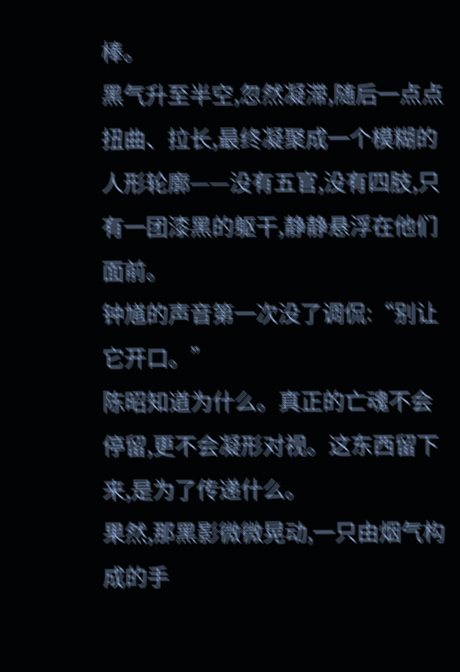棒。
黑气升至半空,忽然凝滞,随后一点点扭曲、拉长,最终凝聚成一个模糊的人形轮廓——没有五官,没有四肢,只有一团漆黑的躯干,静静悬浮在他们面前。
钟馗的声音第一次没了调侃:“别让它开口。”
陈昭知道为什么。真正的亡魂不会停留,更不会凝形对视。这东西留下来,是为了传递什么。
果然,那黑影微微晃动,一只由烟气构成的手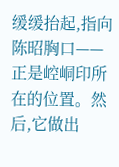缓缓抬起,指向陈昭胸口——正是崆峒印所在的位置。然后,它做出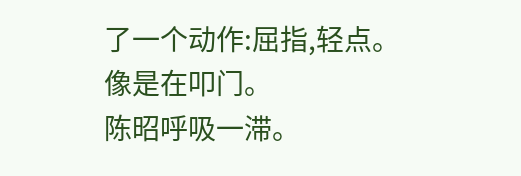了一个动作:屈指,轻点。
像是在叩门。
陈昭呼吸一滞。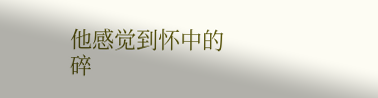他感觉到怀中的碎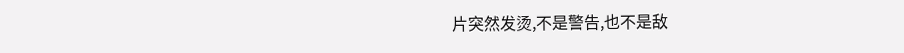片突然发烫,不是警告,也不是敌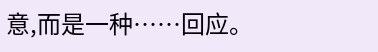意,而是一种……回应。